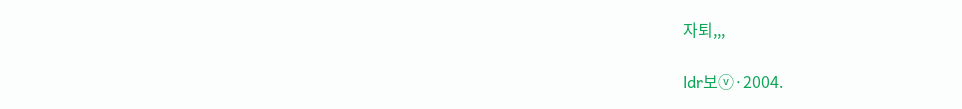자퇴,,,

ldr보ⓥ·2004.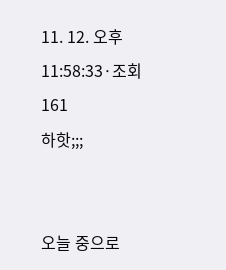11. 12. 오후 11:58:33·조회 161
하핫;;;


오늘 중으로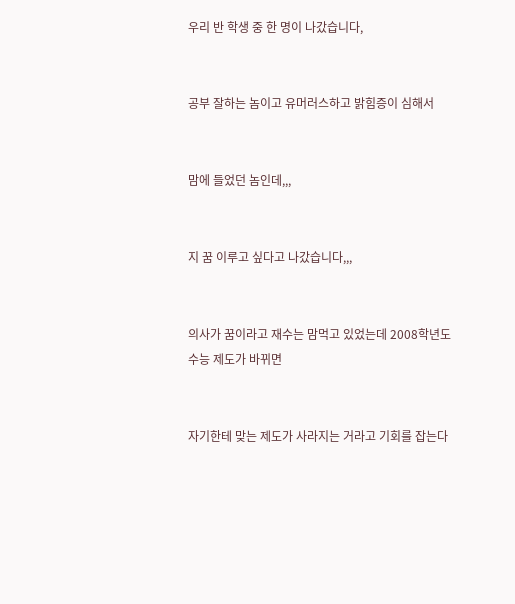우리 반 학생 중 한 명이 나갔습니다,


공부 잘하는 놈이고 유머러스하고 밝힘증이 심해서


맘에 들었던 놈인데,,,


지 꿈 이루고 싶다고 나갔습니다,,,


의사가 꿈이라고 재수는 맘먹고 있었는데 2008학년도 수능 제도가 바뀌면


자기한테 맞는 제도가 사라지는 거라고 기회를 잡는다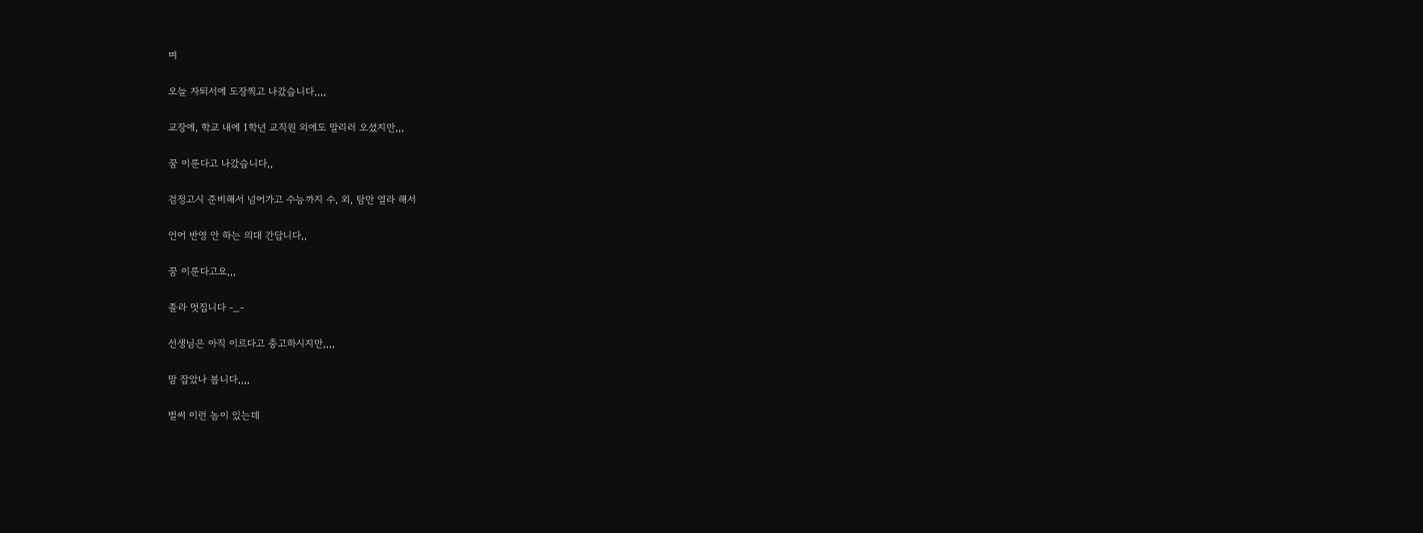며


오늘 자퇴서에 도장찍고 나갔습니다,,,,


교장에, 학교 내에 1학년 교직원 외에도 말리러 오셨지만,,,


꿈 이룬다고 나갔습니다,,


검정고시 준비해서 넘어가고 수능까지 수, 외, 탐만 열라 해서


언어 반영 안 하는 의대 간답니다,,


꿈 이룬다고요,,,


졸라 멋집니다 -_-


선생님은 아직 이르다고 충고하시지만,,,,


맘 잡았나 봅니다,,,,


벌써 이런 놈이 있는데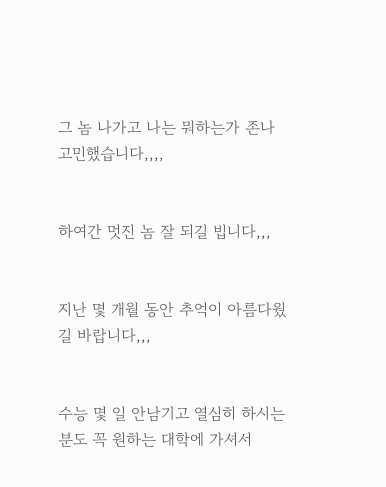그 놈 나가고 나는 뭐하는가 존나 고민했습니다,,,,


하여간 멋진 놈 잘 되길 빕니다,,,


지난 몇 개월 동안 추억이 아름다웠길 바랍니다,,,


수능 몇 일 안남기고 열심히 하시는 분도 꼭 원하는 대학에 가셔서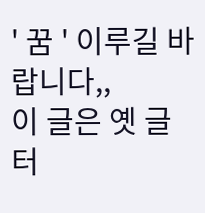' 꿈 ' 이루길 바랍니다,,
이 글은 옛 글터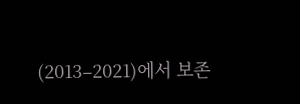(2013–2021)에서 보존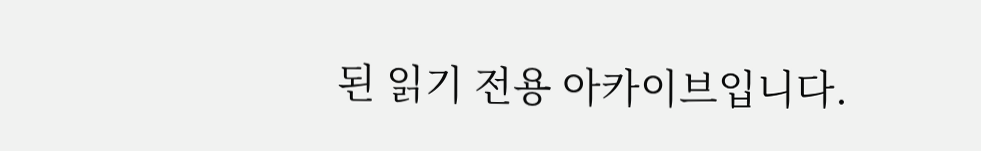된 읽기 전용 아카이브입니다.